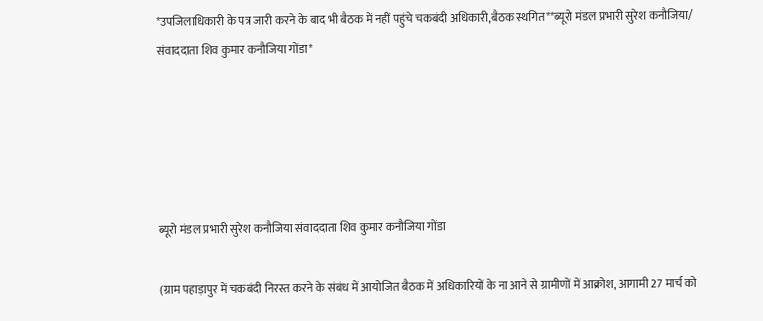*उपजिलाधिकारी के पत्र जारी करने के बाद भी बैठक में नहीं पहुंचे चकबंदी अधिकारी,बैठक स्थगित**ब्यूरो मंडल प्रभारी सुरेश कनौजिया/ संवाददाता शिव कुमार कनौजिया गोंडा*





ब्यूरो मंडल प्रभारी सुरेश कनौजिया संवाददाता शिव कुमार कनौजिया गोंडा

(ग्राम पहाड़ापुर में चकबंदी निरस्त करने के संबंध में आयोजित बैठक में अधिकारियों के ना आने से ग्रामीणों में आक्रोश, आगामी 27 मार्च को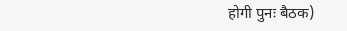होगी पुनः बैठक)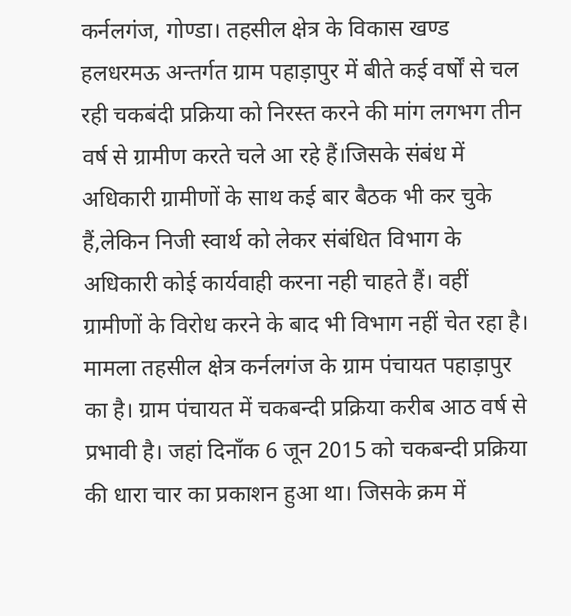कर्नलगंज, गोण्डा। तहसील क्षेत्र के विकास खण्ड हलधरमऊ अन्तर्गत ग्राम पहाड़ापुर में बीते कई वर्षों से चल रही चकबंदी प्रक्रिया को निरस्त करने की मांग लगभग तीन वर्ष से ग्रामीण करते चले आ रहे हैं।जिसके संबंध में अधिकारी ग्रामीणों के साथ कई बार बैठक भी कर चुके हैं,लेकिन निजी स्वार्थ को लेकर संबंधित विभाग के अधिकारी कोई कार्यवाही करना नही चाहते हैं। वहीं ग्रामीणों के विरोध करने के बाद भी विभाग नहीं चेत रहा है।                                                                     मामला तहसील क्षेत्र कर्नलगंज के ग्राम पंचायत पहाड़ापुर का है। ग्राम पंचायत में चकबन्दी प्रक्रिया करीब आठ वर्ष से प्रभावी है। जहां दिनाँक 6 जून 2015 को चकबन्दी प्रक्रिया की धारा चार का प्रकाशन हुआ था। जिसके क्रम में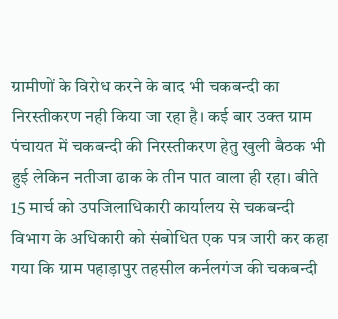ग्रामीणों के विरोध करने के बाद भी चकबन्दी का निरस्तीकरण नही किया जा रहा है। कई बार उक्त ग्राम पंचायत में चकबन्दी की निरस्तीकरण हेतु खुली बैठक भी हुई लेकिन नतीजा ढाक के तीन पात वाला ही रहा। बीते 15 मार्च को उपजिलाधिकारी कार्यालय से चकबन्दी विभाग के अधिकारी को संबोधित एक पत्र जारी कर कहा गया कि ग्राम पहाड़ापुर तहसील कर्नलगंज की चकबन्दी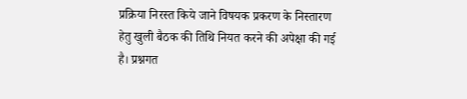प्रक्रिया निरस्त किये जाने विषयक प्रकरण के निस्तारण हेतु खुली बैठक की तिथि नियत करने की अपेक्षा की गई है। प्रश्नगत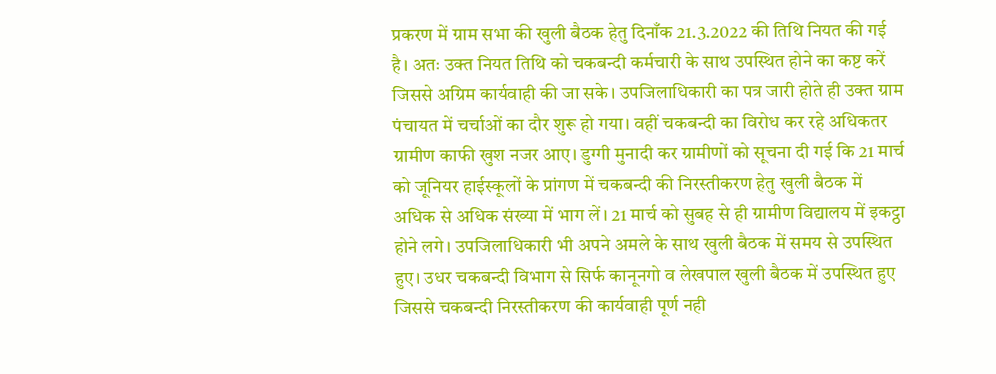प्रकरण में ग्राम सभा की खुली बैठक हेतु दिनाँक 21.3.2022 की तिथि नियत की गई है। अतः उक्त नियत तिथि को चकबन्दी कर्मचारी के साथ उपस्थित होने का कष्ट करें जिससे अग्रिम कार्यवाही की जा सके। उपजिलाधिकारी का पत्र जारी होते ही उक्त ग्राम पंचायत में चर्चाओं का दौर शुरू हो गया। वहीं चकबन्दी का विरोध कर रहे अधिकतर ग्रामीण काफी खुश नजर आए। डुग्गी मुनादी कर ग्रामीणों को सूचना दी गई कि 21 मार्च को जूनियर हाईस्कूलों के प्रांगण में चकबन्दी की निरस्तीकरण हेतु खुली बैठक में अधिक से अधिक संख्या में भाग लें। 21 मार्च को सुबह से ही ग्रामीण विद्यालय में इकट्ठा होने लगे। उपजिलाधिकारी भी अपने अमले के साथ खुली बैठक में समय से उपस्थित हुए। उधर चकबन्दी विभाग से सिर्फ कानूनगो व लेखपाल खुली बैठक में उपस्थित हुए जिससे चकबन्दी निरस्तीकरण की कार्यवाही पूर्ण नही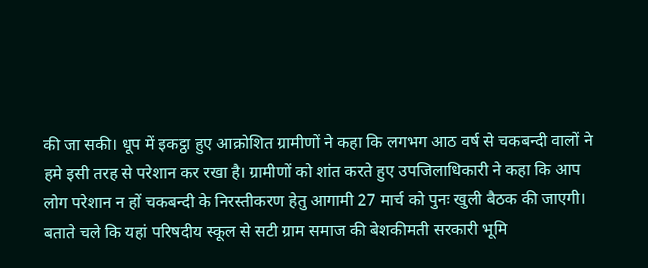की जा सकी। धूप में इकट्ठा हुए आक्रोशित ग्रामीणों ने कहा कि लगभग आठ वर्ष से चकबन्दी वालों ने हमे इसी तरह से परेशान कर रखा है। ग्रामीणों को शांत करते हुए उपजिलाधिकारी ने कहा कि आप लोग परेशान न हों चकबन्दी के निरस्तीकरण हेतु आगामी 27 मार्च को पुनः खुली बैठक की जाएगी। बताते चले कि यहां परिषदीय स्कूल से सटी ग्राम समाज की बेशकीमती सरकारी भूमि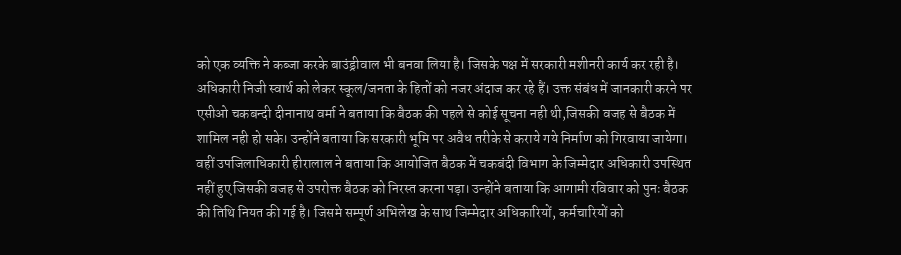को एक व्यक्ति ने कब्जा करके बाउंड्रीवाल भी बनवा लिया है। जिसके पक्ष में सरकारी मशीनरी कार्य कर रही है। अधिकारी निजी स्वार्थ को लेकर स्कूल/जनता के हितों को नजर अंदाज कर रहे हैं। उक्त संबंध में जानकारी करने पर एसीओ चकबन्दी दीनानाथ वर्मा ने बताया कि बैठक की पहले से कोई सूचना नही थी,जिसकी वजह से बैठक में शामिल नही हो सके। उन्होंने बताया कि सरकारी भूमि पर अवैध तरीके से कराये गये निर्माण को गिरवाया जायेगा। वहीं उपजिलाधिकारी हीरालाल ने बताया कि आयोजित बैठक में चकबंदी विभाग के जिम्मेदार अधिकारी उपस्थित नहीं हुए जिसकी वजह से उपरोक्त बैठक को निरस्त करना पड़ा। उन्होंने बताया कि आगामी रविवार को पुनः बैठक की तिथि नियत की गई है। जिसमे सम्पूर्ण अभिलेख के साथ जिम्मेदार अधिकारियों, कर्मचारियों को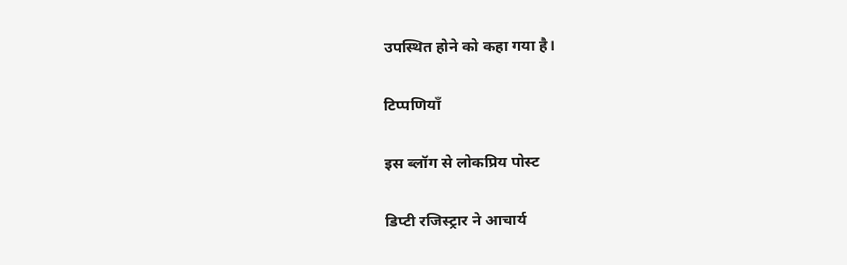उपस्थित होने को कहा गया है।

टिप्पणियाँ

इस ब्लॉग से लोकप्रिय पोस्ट

डिप्टी रजिस्ट्रार ने आचार्य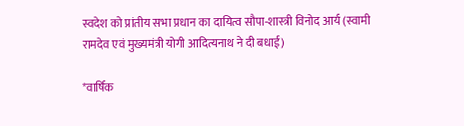स्वदेश को प्रांतीय सभा प्रधान का दायित्व सौपा-शास्त्री विनोद आर्य (स्वामी रामदेव एवं मुख्यमंत्री योगी आदित्यनाथ ने दी बधाई)

*वार्षिक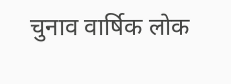चुनाव वार्षिक लोक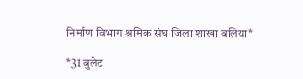निर्माण विभाग श्रमिक संघ जिला शाखा बलिया*

*31 बुलेट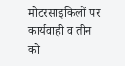मोटरसाइकिलों पर कार्यवाही व तीन को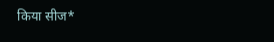किया सीज*